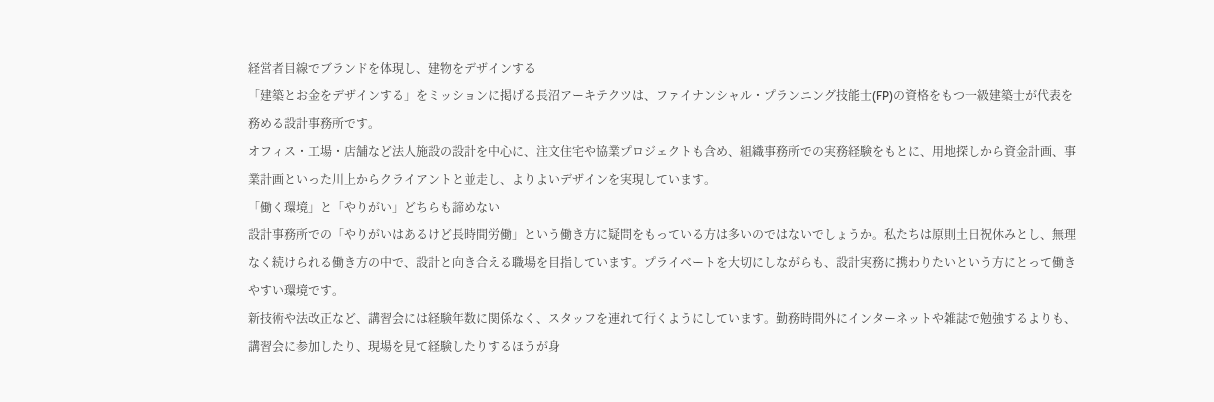経営者目線でブランドを体現し、建物をデザインする
「建築とお金をデザインする」をミッションに掲げる長沼アーキテクツは、ファイナンシャル・プランニング技能士(FP)の資格をもつ一級建築士が代表を務める設計事務所です。
オフィス・工場・店舗など法人施設の設計を中心に、注文住宅や協業プロジェクトも含め、組織事務所での実務経験をもとに、用地探しから資金計画、事業計画といった川上からクライアントと並走し、よりよいデザインを実現しています。
「働く環境」と「やりがい」どちらも諦めない
設計事務所での「やりがいはあるけど長時間労働」という働き方に疑問をもっている方は多いのではないでしょうか。私たちは原則土日祝休みとし、無理なく続けられる働き方の中で、設計と向き合える職場を目指しています。プライベートを大切にしながらも、設計実務に携わりたいという方にとって働きやすい環境です。
新技術や法改正など、講習会には経験年数に関係なく、スタッフを連れて行くようにしています。勤務時間外にインターネットや雑誌で勉強するよりも、講習会に参加したり、現場を見て経験したりするほうが身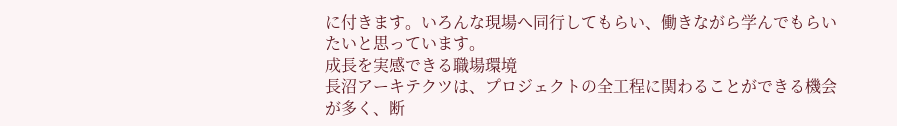に付きます。いろんな現場へ同行してもらい、働きながら学んでもらいたいと思っています。
成長を実感できる職場環境
長沼アーキテクツは、プロジェクトの全工程に関わることができる機会が多く、断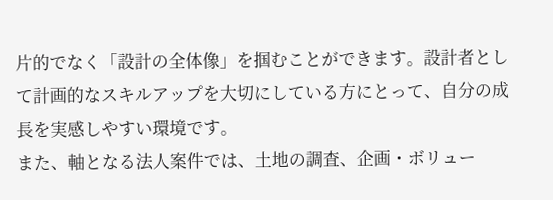片的でなく「設計の全体像」を掴むことができます。設計者として計画的なスキルアップを大切にしている方にとって、自分の成長を実感しやすい環境です。
また、軸となる法人案件では、土地の調査、企画・ボリュー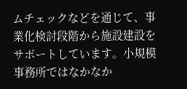ムチェックなどを通じて、事業化検討段階から施設建設をサポートしています。小規模事務所ではなかなか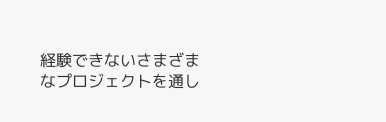経験できないさまざまなプロジェクトを通し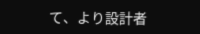て、より設計者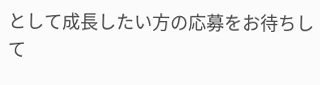として成長したい方の応募をお待ちして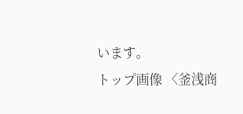います。
トップ画像 〈釜浅商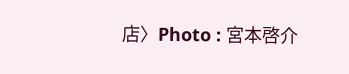店〉Photo : 宮本啓介